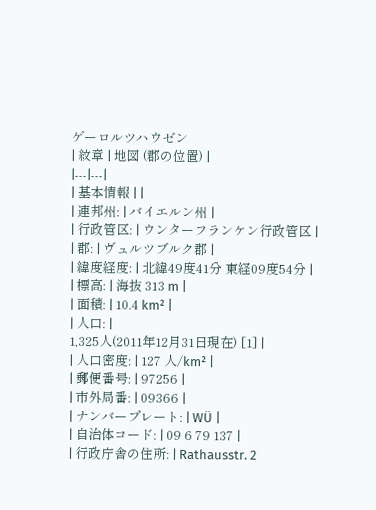ゲーロルツハウゼン
| 紋章 | 地図 (郡の位置) |
|---|---|
| 基本情報 | |
| 連邦州: | バイエルン州 |
| 行政管区: | ウンターフランケン行政管区 |
| 郡: | ヴュルツブルク郡 |
| 緯度経度: | 北緯49度41分 東経09度54分 |
| 標高: | 海抜 313 m |
| 面積: | 10.4 km² |
| 人口: |
1,325人(2011年12月31日現在) [1] |
| 人口密度: | 127 人/km² |
| 郵便番号: | 97256 |
| 市外局番: | 09366 |
| ナンバープレート: | WÜ |
| 自治体コード: | 09 6 79 137 |
| 行政庁舎の住所: | Rathausstr. 2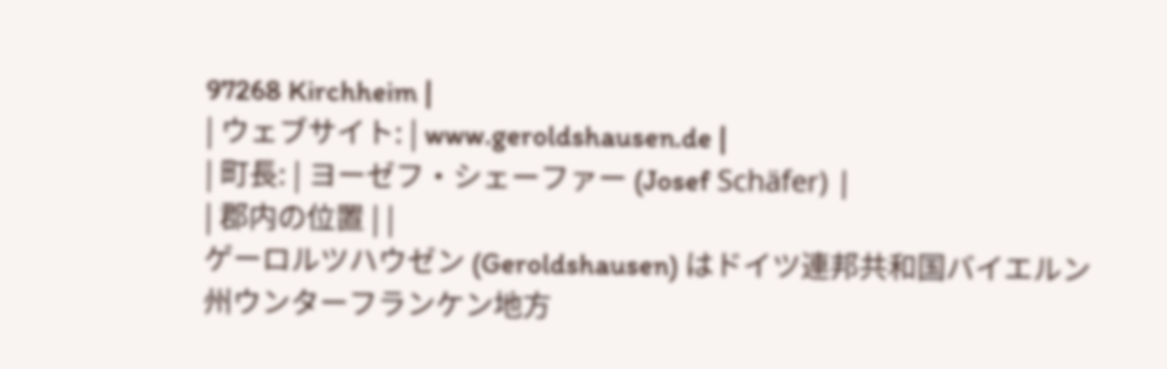97268 Kirchheim |
| ウェブサイト: | www.geroldshausen.de |
| 町長: | ヨーゼフ・シェーファー (Josef Schäfer) |
| 郡内の位置 | |
ゲーロルツハウゼン (Geroldshausen) はドイツ連邦共和国バイエルン州ウンターフランケン地方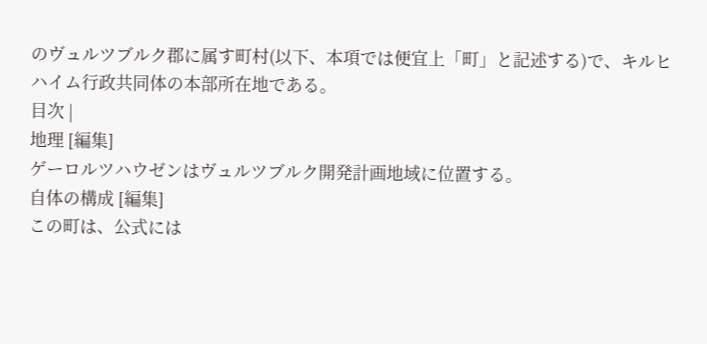のヴュルツブルク郡に属す町村(以下、本項では便宜上「町」と記述する)で、キルヒハイム行政共同体の本部所在地である。
目次 |
地理 [編集]
ゲーロルツハウゼンはヴュルツブルク開発計画地域に位置する。
自体の構成 [編集]
この町は、公式には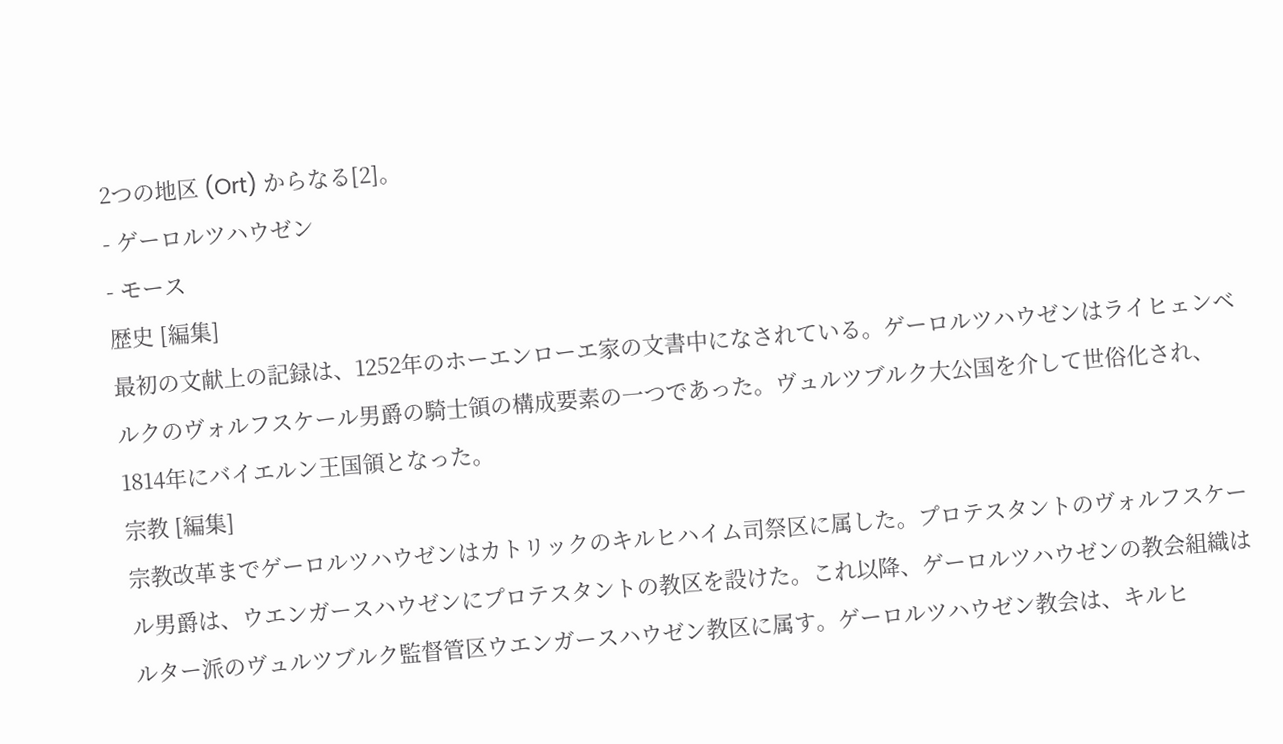2つの地区 (Ort) からなる[2]。
- ゲーロルツハウゼン
- モース
歴史 [編集]
最初の文献上の記録は、1252年のホーエンローエ家の文書中になされている。ゲーロルツハウゼンはライヒェンベルクのヴォルフスケール男爵の騎士領の構成要素の一つであった。ヴュルツブルク大公国を介して世俗化され、1814年にバイエルン王国領となった。
宗教 [編集]
宗教改革までゲーロルツハウゼンはカトリックのキルヒハイム司祭区に属した。プロテスタントのヴォルフスケール男爵は、ウエンガースハウゼンにプロテスタントの教区を設けた。これ以降、ゲーロルツハウゼンの教会組織はルター派のヴュルツブルク監督管区ウエンガースハウゼン教区に属す。ゲーロルツハウゼン教会は、キルヒ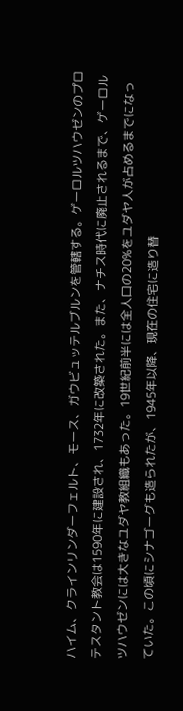ハイム、クラインリンダーフェルト、モース、ガウビュッテルブルンを管轄する。ゲーロルツハウゼンのプロテスタント教会は1590年に建設され、1732年に改築された。また、ナチス時代に廃止されるまで、ゲーロルツハウゼンには大きなユダヤ教組織もあった。19世紀前半には全人口の20%をユダヤ人が占めるまでになっていた。この頃にシナゴーグも造られたが、1945年以降、現在の住宅に造り替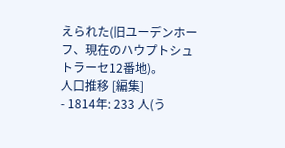えられた(旧ユーデンホーフ、現在のハウプトシュトラーセ12番地)。
人口推移 [編集]
- 1814年: 233 人(う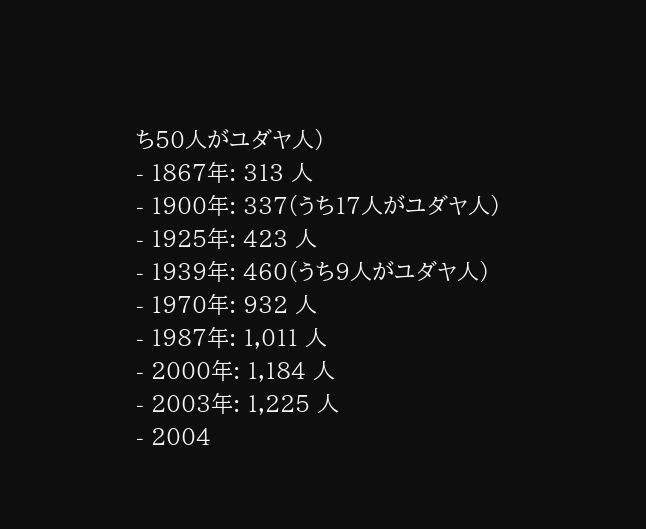ち50人がユダヤ人)
- 1867年: 313 人
- 1900年: 337(うち17人がユダヤ人)
- 1925年: 423 人
- 1939年: 460(うち9人がユダヤ人)
- 1970年: 932 人
- 1987年: 1,011 人
- 2000年: 1,184 人
- 2003年: 1,225 人
- 2004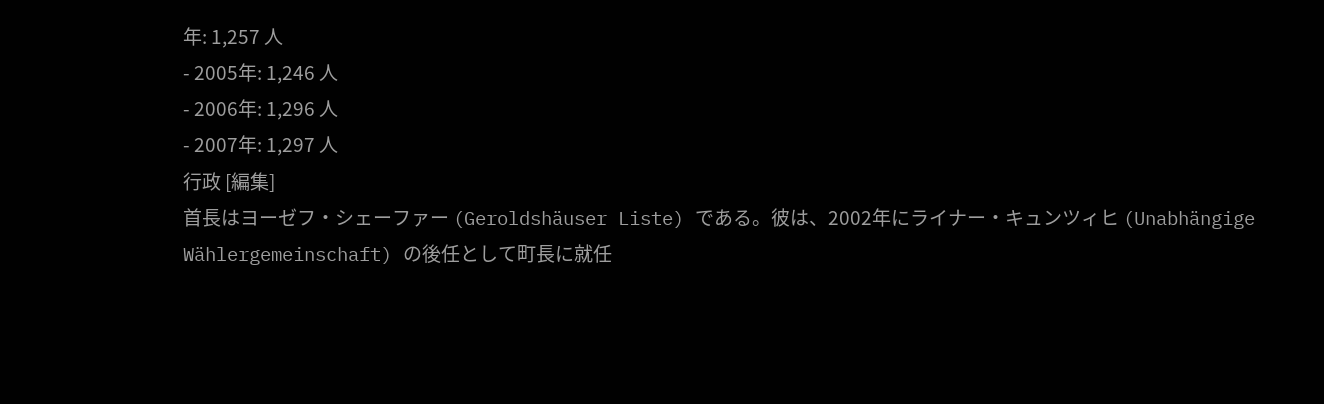年: 1,257 人
- 2005年: 1,246 人
- 2006年: 1,296 人
- 2007年: 1,297 人
行政 [編集]
首長はヨーゼフ・シェーファー (Geroldshäuser Liste) である。彼は、2002年にライナー・キュンツィヒ (Unabhängige Wählergemeinschaft) の後任として町長に就任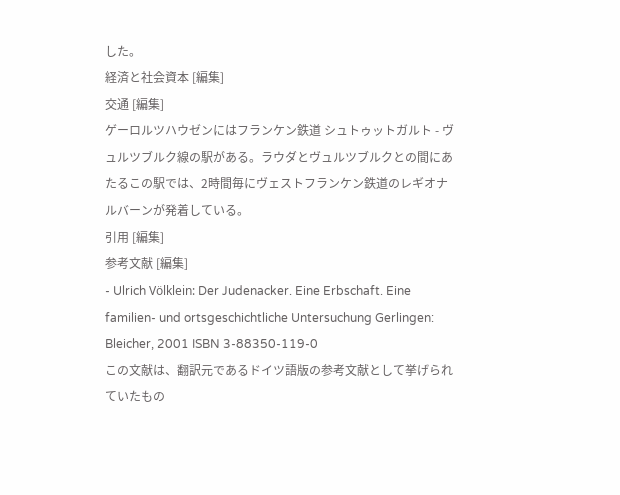した。
経済と社会資本 [編集]
交通 [編集]
ゲーロルツハウゼンにはフランケン鉄道 シュトゥットガルト - ヴュルツブルク線の駅がある。ラウダとヴュルツブルクとの間にあたるこの駅では、2時間毎にヴェストフランケン鉄道のレギオナルバーンが発着している。
引用 [編集]
参考文献 [編集]
- Ulrich Völklein: Der Judenacker. Eine Erbschaft. Eine familien- und ortsgeschichtliche Untersuchung Gerlingen: Bleicher, 2001 ISBN 3-88350-119-0
この文献は、翻訳元であるドイツ語版の参考文献として挙げられていたもの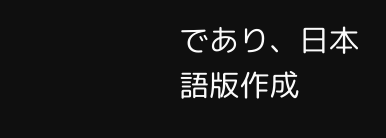であり、日本語版作成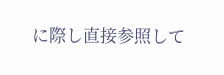に際し直接参照して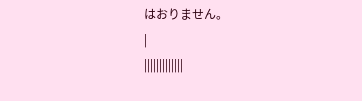はおりません。
|
|||||||||||||